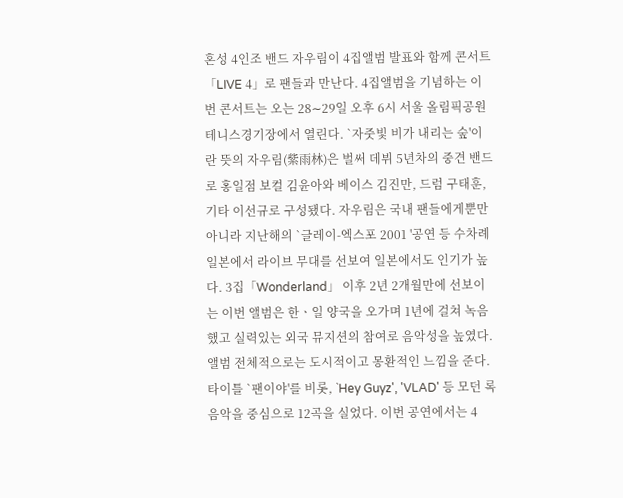혼성 4인조 밴드 자우림이 4집앨범 발표와 함께 콘서트「LIVE 4」로 팬들과 만난다. 4집앨범을 기념하는 이번 콘서트는 오는 28∼29일 오후 6시 서울 올림픽공원 테니스경기장에서 열린다. `자줏빛 비가 내리는 숲'이란 뜻의 자우림(紫雨林)은 벌써 데뷔 5년차의 중견 밴드로 홍일점 보컬 김윤아와 베이스 김진만, 드럼 구태훈, 기타 이선규로 구성됐다. 자우림은 국내 팬들에게뿐만 아니라 지난해의 `글레이-엑스포 2001 '공연 등 수차례 일본에서 라이브 무대를 선보여 일본에서도 인기가 높다. 3집「Wonderland」 이후 2년 2개월만에 선보이는 이번 앨범은 한ㆍ일 양국을 오가며 1년에 걸쳐 녹음했고 실력있는 외국 뮤지션의 참여로 음악성을 높였다. 앨범 전체적으로는 도시적이고 몽환적인 느낌을 준다. 타이틀 `팬이야'를 비롯, `Hey Guyz', 'VLAD' 등 모던 록 음악을 중심으로 12곡을 실었다. 이번 공연에서는 4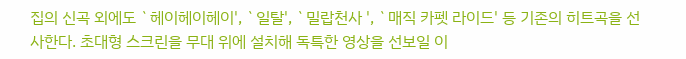집의 신곡 외에도 `헤이헤이헤이', `일탈', `밀랍천사 ', `매직 카펫 라이드' 등 기존의 히트곡을 선사한다. 초대형 스크린을 무대 위에 설치해 독특한 영상을 선보일 이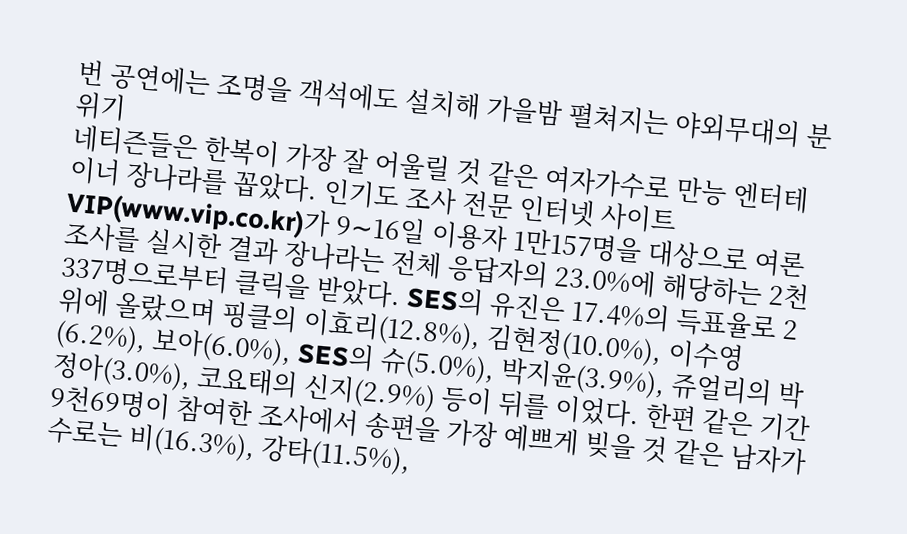번 공연에는 조명을 객석에도 설치해 가을밤 펼쳐지는 야외무대의 분위기
네티즌들은 한복이 가장 잘 어울릴 것 같은 여자가수로 만능 엔터테이너 장나라를 꼽았다. 인기도 조사 전문 인터넷 사이트 VIP(www.vip.co.kr)가 9∼16일 이용자 1만157명을 대상으로 여론조사를 실시한 결과 장나라는 전체 응답자의 23.0%에 해당하는 2천337명으로부터 클릭을 받았다. SES의 유진은 17.4%의 득표율로 2위에 올랐으며 핑클의 이효리(12.8%), 김현정(10.0%), 이수영(6.2%), 보아(6.0%), SES의 슈(5.0%), 박지윤(3.9%), 쥬얼리의 박정아(3.0%), 코요태의 신지(2.9%) 등이 뒤를 이었다. 한편 같은 기간 9천69명이 참여한 조사에서 송편을 가장 예쁘게 빚을 것 같은 남자가수로는 비(16.3%), 강타(11.5%),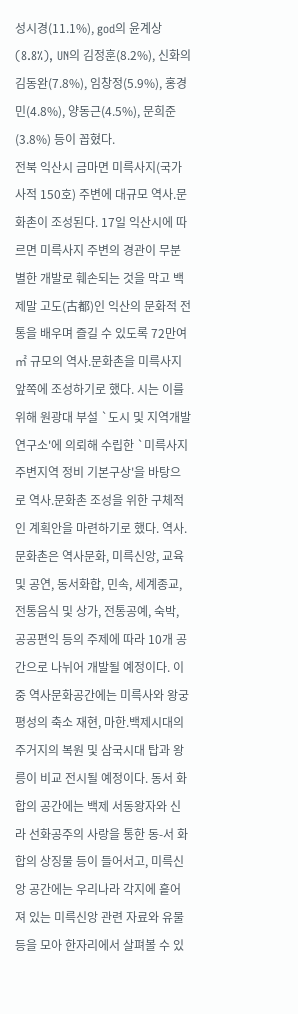성시경(11.1%), god의 윤계상(8.8%), UN의 김정훈(8.2%), 신화의 김동완(7.8%), 임창정(5.9%), 홍경민(4.8%), 양동근(4.5%), 문희준(3.8%) 등이 꼽혔다.
전북 익산시 금마면 미륵사지(국가사적 150호) 주변에 대규모 역사.문화촌이 조성된다. 17일 익산시에 따르면 미륵사지 주변의 경관이 무분별한 개발로 훼손되는 것을 막고 백제말 고도(古都)인 익산의 문화적 전통을 배우며 즐길 수 있도록 72만여㎡ 규모의 역사.문화촌을 미륵사지 앞쪽에 조성하기로 했다. 시는 이를 위해 원광대 부설 `도시 및 지역개발연구소'에 의뢰해 수립한 `미륵사지 주변지역 정비 기본구상'을 바탕으로 역사.문화촌 조성을 위한 구체적인 계획안을 마련하기로 했다. 역사.문화촌은 역사문화, 미륵신앙, 교육 및 공연, 동서화합, 민속, 세계종교, 전통음식 및 상가, 전통공예, 숙박, 공공편익 등의 주제에 따라 10개 공간으로 나뉘어 개발될 예정이다. 이중 역사문화공간에는 미륵사와 왕궁평성의 축소 재현, 마한.백제시대의 주거지의 복원 및 삼국시대 탑과 왕릉이 비교 전시될 예정이다. 동서 화합의 공간에는 백제 서동왕자와 신라 선화공주의 사랑을 통한 동-서 화합의 상징물 등이 들어서고, 미륵신앙 공간에는 우리나라 각지에 흩어져 있는 미륵신앙 관련 자료와 유물 등을 모아 한자리에서 살펴볼 수 있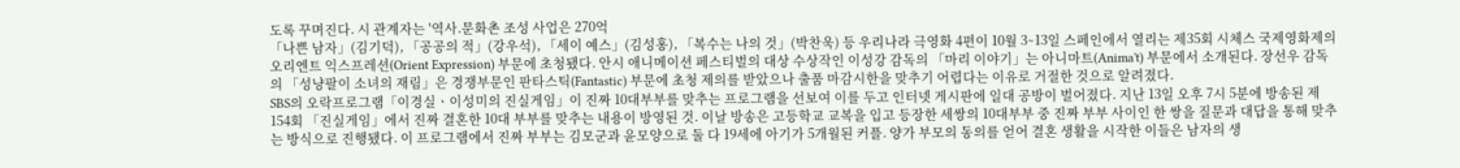도록 꾸며진다. 시 관계자는 '역사.문화촌 조성 사업은 270억
「나쁜 남자」(김기덕), 「공공의 적」(강우석), 「세이 예스」(김성홍), 「복수는 나의 것」(박찬욱) 등 우리나라 극영화 4편이 10월 3∼13일 스페인에서 열리는 제35회 시체스 국제영화제의 오리엔트 익스프레션(Orient Expression) 부문에 초청됐다. 안시 애니메이션 페스티벌의 대상 수상작인 이성강 감독의 「마리 이야기」는 아니마트(Anima't) 부문에서 소개된다. 장선우 감독의 「성냥팔이 소녀의 재림」은 경쟁부문인 판타스틱(Fantastic) 부문에 초청 제의를 받았으나 출품 마감시한을 맞추기 어렵다는 이유로 거절한 것으로 알려졌다.
SBS의 오락프로그램「이경실ㆍ이성미의 진실게임」이 진짜 10대부부를 맞추는 프로그램을 선보여 이를 두고 인터넷 게시판에 일대 공방이 벌어졌다. 지난 13일 오후 7시 5분에 방송된 제 154회 「진실게임」에서 진짜 결혼한 10대 부부를 맞추는 내용이 방영된 것. 이날 방송은 고등학교 교복을 입고 등장한 세쌍의 10대부부 중 진짜 부부 사이인 한 쌍을 질문과 대답을 통해 맞추는 방식으로 진행됐다. 이 프로그램에서 진짜 부부는 김모군과 윤모양으로 둘 다 19세에 아기가 5개월된 커플. 양가 부모의 동의를 얻어 결혼 생활을 시작한 이들은 남자의 생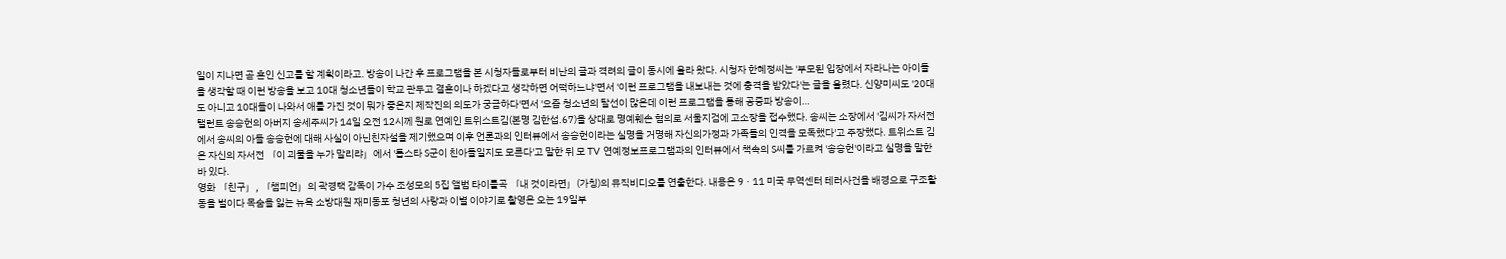일이 지나면 곧 혼인 신고를 할 계획이라고. 방송이 나간 후 프로그램을 본 시청자들로부터 비난의 글과 격려의 글이 동시에 올라 왔다. 시청자 한혜정씨는 '부모된 입장에서 자라나는 아이들을 생각할 때 이런 방송을 보고 10대 청소년들이 학교 관두고 결혼이나 하겠다고 생각하면 어떡하느냐'면서 '이런 프로그램을 내보내는 것에 충격을 받았다'는 글을 올렸다. 신양미씨도 '20대도 아니고 10대들이 나와서 애를 가진 것이 뭐가 좋은지 제작진의 의도가 궁금하다'면서 '요즘 청소년의 탈선이 많은데 이런 프로그램을 통해 공중파 방송이…
탤런트 송승헌의 아버지 송세주씨가 14일 오전 12시께 원로 연예인 트위스트김(본명 김한섭.67)을 상대로 명예훼손 혐의로 서울지검에 고소장을 접수했다. 송씨는 소장에서 '김씨가 자서전에서 송씨의 아들 송승헌에 대해 사실이 아닌친자설을 제기했으며 이후 언론과의 인터뷰에서 송승헌이라는 실명을 거명해 자신의가정과 가족들의 인격을 모독했다'고 주장했다. 트위스트 김은 자신의 자서전 「이 괴물을 누가 말리랴」에서 '톱스타 S군이 친아들일지도 모른다'고 말한 뒤 모 TV 연예정보프로그램과의 인터뷰에서 책속의 S씨를 가르켜 '송승헌'이라고 실명을 말한 바 있다.
영화 「친구」, 「챔피언」의 곽경택 감독이 가수 조성모의 5집 앨범 타이틀곡 「내 것이라면」(가칭)의 뮤직비디오를 연출한다. 내용은 9ㆍ11 미국 무역센터 테러사건을 배경으로 구조활동을 벌이다 목숨을 잃는 뉴욕 소방대원 재미동포 청년의 사랑과 이별 이야기로 촬영은 오는 19일부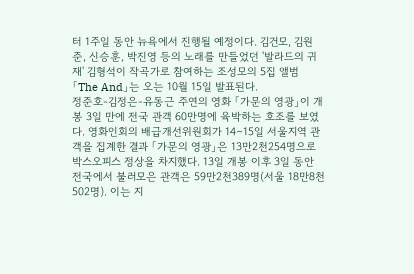터 1주일 동안 뉴욕에서 진행될 예정이다. 김건모, 김원준, 신승훈, 박진영 등의 노래를 만들었던 '발라드의 귀재' 김형석이 작곡가로 참여하는 조성모의 5집 앨범 「The And」는 오는 10월 15일 발표된다.
정준호-김정은-유동근 주연의 영화 「가문의 영광」이 개봉 3일 만에 전국 관객 60만명에 육박하는 호조를 보였다. 영화인회의 배급개선위원회가 14∼15일 서울지역 관객을 집계한 결과 「가문의 영광」은 13만2천254명으로 박스오피스 정상을 차지했다. 13일 개봉 이후 3일 동안 전국에서 불러모은 관객은 59만2천389명(서울 18만8천502명). 이는 지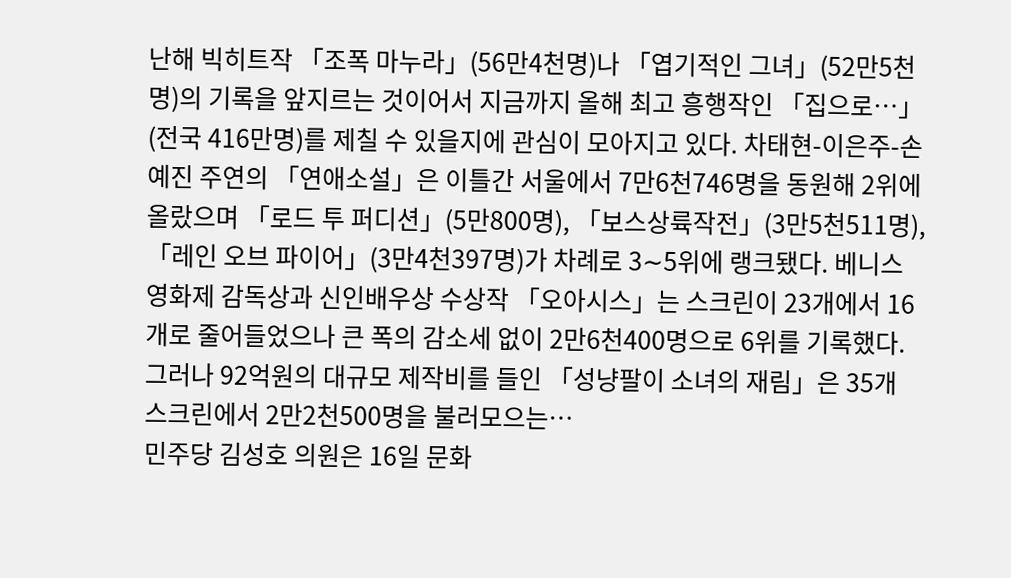난해 빅히트작 「조폭 마누라」(56만4천명)나 「엽기적인 그녀」(52만5천명)의 기록을 앞지르는 것이어서 지금까지 올해 최고 흥행작인 「집으로…」(전국 416만명)를 제칠 수 있을지에 관심이 모아지고 있다. 차태현-이은주-손예진 주연의 「연애소설」은 이틀간 서울에서 7만6천746명을 동원해 2위에 올랐으며 「로드 투 퍼디션」(5만800명), 「보스상륙작전」(3만5천511명), 「레인 오브 파이어」(3만4천397명)가 차례로 3∼5위에 랭크됐다. 베니스 영화제 감독상과 신인배우상 수상작 「오아시스」는 스크린이 23개에서 16개로 줄어들었으나 큰 폭의 감소세 없이 2만6천400명으로 6위를 기록했다. 그러나 92억원의 대규모 제작비를 들인 「성냥팔이 소녀의 재림」은 35개 스크린에서 2만2천500명을 불러모으는…
민주당 김성호 의원은 16일 문화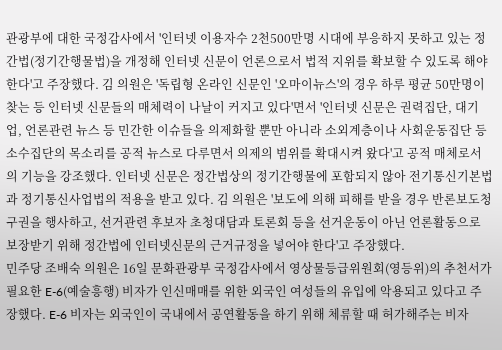관광부에 대한 국정감사에서 '인터넷 이용자수 2천500만명 시대에 부응하지 못하고 있는 정간법(정기간행물법)을 개정해 인터넷 신문이 언론으로서 법적 지위를 확보할 수 있도록 해야 한다'고 주장했다. 김 의원은 '독립형 온라인 신문인 '오마이뉴스'의 경우 하루 평균 50만명이 찾는 등 인터넷 신문들의 매체력이 나날이 커지고 있다'면서 '인터넷 신문은 권력집단, 대기업, 언론관련 뉴스 등 민간한 이슈들을 의제화할 뿐만 아니라 소외계층이나 사회운동집단 등 소수집단의 목소리를 공적 뉴스로 다루면서 의제의 범위를 확대시켜 왔다'고 공적 매체로서의 기능을 강조했다. 인터넷 신문은 정간법상의 정기간행물에 포함되지 않아 전기통신기본법과 정기통신사업법의 적용을 받고 있다. 김 의원은 '보도에 의해 피해를 받을 경우 반론보도청구권을 행사하고, 선거관련 후보자 초청대담과 토론회 등을 선거운동이 아닌 언론활동으로 보장받기 위해 정간법에 인터넷신문의 근거규정을 넣어야 한다'고 주장했다.
민주당 조배숙 의원은 16일 문화관광부 국정감사에서 영상물등급위원회(영등위)의 추천서가 필요한 E-6(예술흥행) 비자가 인신매매를 위한 외국인 여성들의 유입에 악용되고 있다고 주장했다. E-6 비자는 외국인이 국내에서 공연활동을 하기 위해 체류할 때 허가해주는 비자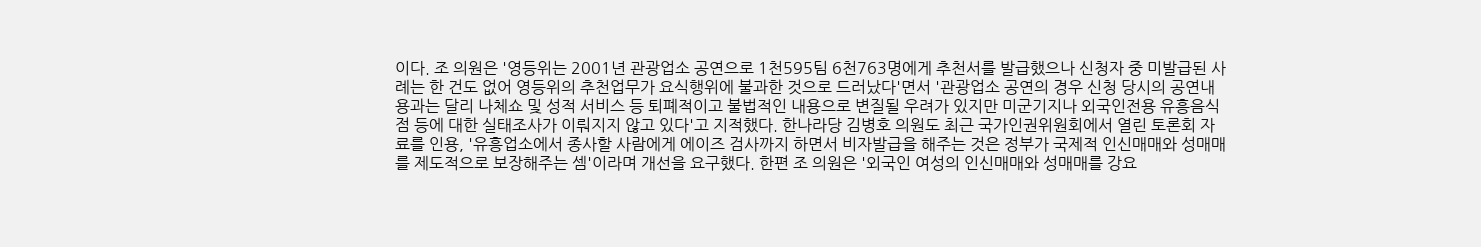이다. 조 의원은 '영등위는 2001년 관광업소 공연으로 1천595팀 6천763명에게 추천서를 발급했으나 신청자 중 미발급된 사례는 한 건도 없어 영등위의 추천업무가 요식행위에 불과한 것으로 드러났다'면서 '관광업소 공연의 경우 신청 당시의 공연내용과는 달리 나체쇼 및 성적 서비스 등 퇴폐적이고 불법적인 내용으로 변질될 우려가 있지만 미군기지나 외국인전용 유흥음식점 등에 대한 실태조사가 이뤄지지 않고 있다'고 지적했다. 한나라당 김병호 의원도 최근 국가인권위원회에서 열린 토론회 자료를 인용, '유흥업소에서 종사할 사람에게 에이즈 검사까지 하면서 비자발급을 해주는 것은 정부가 국제적 인신매매와 성매매를 제도적으로 보장해주는 셈'이라며 개선을 요구했다. 한편 조 의원은 '외국인 여성의 인신매매와 성매매를 강요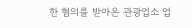한 혐의를 받아온 관광업소 업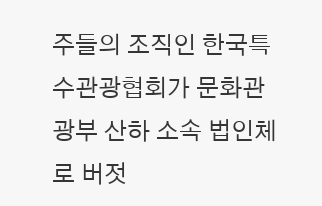주들의 조직인 한국특수관광협회가 문화관광부 산하 소속 법인체로 버젓